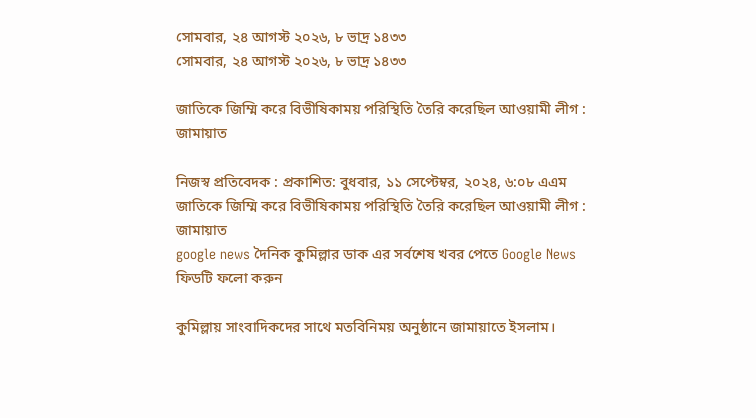সোমবার, ২৪ আগস্ট ২০২৬, ৮ ভাদ্র ১৪৩৩
সোমবার, ২৪ আগস্ট ২০২৬, ৮ ভাদ্র ১৪৩৩

জাতিকে জিম্মি করে বিভীষিকাময় পরিস্থিতি তৈরি করেছিল আওয়ামী লীগ : জামায়াত

নিজস্ব প্রতিবেদক : প্রকাশিত: বুধবার, ১১ সেপ্টেম্বর, ২০২৪, ৬:০৮ এএম
জাতিকে জিম্মি করে বিভীষিকাময় পরিস্থিতি তৈরি করেছিল আওয়ামী লীগ : জামায়াত
google news দৈনিক কুমিল্লার ডাক এর সর্বশেষ খবর পেতে Google News ফিডটি ফলো করুন

কুমিল্লায় সাংবাদিকদের সাথে মতবিনিময় অনুষ্ঠানে জামায়াতে ইসলাম।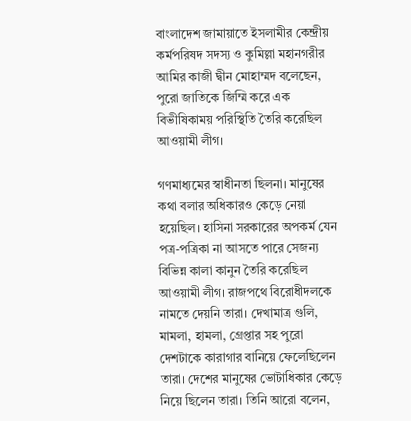বাংলাদেশ জামায়াতে ইসলামীর কেন্দ্রীয় কর্মপরিষদ সদস্য ও কুমিল্লা মহানগরীর আমির কাজী দ্বীন মোহাম্মদ বলেছেন, পুরো জাতিকে জিম্মি করে এক বিভীষিকাময় পরিস্থিতি তৈরি করেছিল আওয়ামী লীগ।

গণমাধ্যমের স্বাধীনতা ছিলনা। মানুষের কথা বলার অধিকারও কেড়ে নেয়া হয়েছিল। হাসিনা সরকারের অপকর্ম যেন পত্র-পত্রিকা না আসতে পারে সেজন্য বিভিন্ন কালা কানুন তৈরি করেছিল আওয়ামী লীগ। রাজপথে বিরোধীদলকে নামতে দেয়নি তারা। দেখামাত্র গুলি, মামলা, হামলা, গ্রেপ্তার সহ পুরো দেশটাকে কারাগার বানিয়ে ফেলেছিলেন তারা। দেশের মানুষের ভোটাধিকার কেড়ে নিয়ে ছিলেন তারা। তিনি আরো বলেন,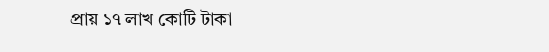প্রায় ১৭ লাখ কোটি টাকা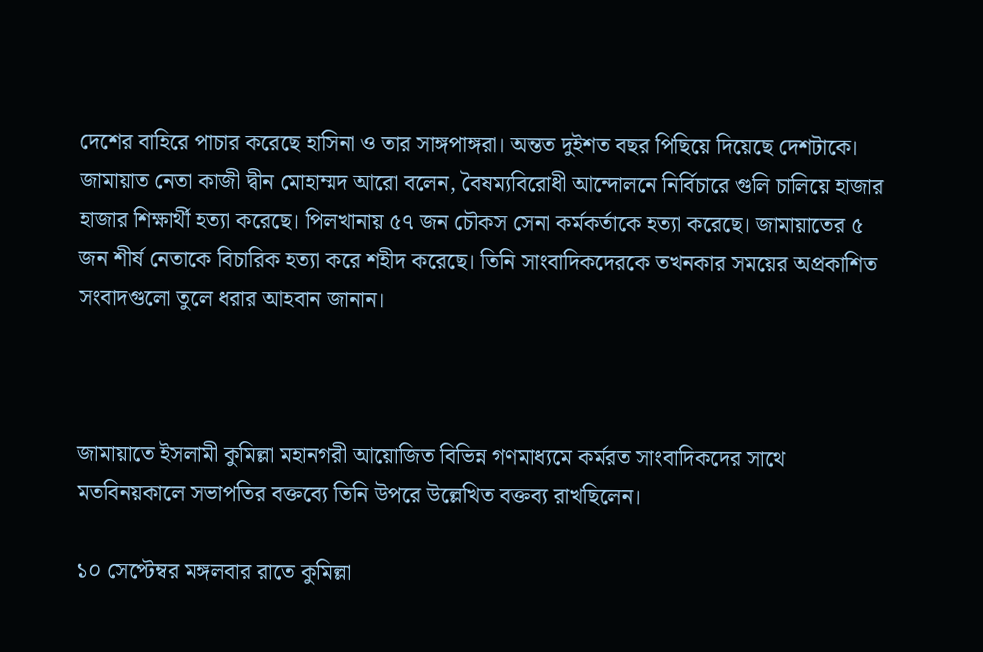দেশের বাহিরে পাচার করেছে হাসিনা ও তার সাঙ্গপাঙ্গরা। অন্তত দুইশত বছর পিছিয়ে দিয়েছে দেশটাকে। জামায়াত নেতা কাজী দ্বীন মোহাম্মদ আরো বলেন, বৈষম্যবিরোধী আন্দোলনে নির্বিচারে গুলি চালিয়ে হাজার হাজার শিক্ষার্থী হত্যা করেছে। পিলখানায় ৫৭ জন চৌকস সেনা কর্মকর্তাকে হত্যা করেছে। জামায়াতের ৫ জন শীর্ষ নেতাকে বিচারিক হত্যা করে শহীদ করেছে। তিনি সাংবাদিকদেরকে তখনকার সময়ের অপ্রকাশিত সংবাদগুলো তুলে ধরার আহবান জানান।



জামায়াতে ইসলামী কুমিল্লা মহানগরী আয়োজিত বিভিন্ন গণমাধ্যমে কর্মরত সাংবাদিকদের সাথে মতবিনয়কালে সভাপতির বক্তব্যে তিনি উপরে উল্লেখিত বক্তব্য রাখছিলেন।

১০ সেপ্টেম্বর মঙ্গলবার রাতে কুমিল্লা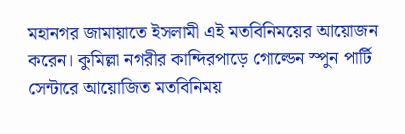মহানগর জামায়াতে ইসলামী এই মতবিনিময়ের আয়োজন করেন। কুমিল্লা নগরীর কান্দিরপাড়ে গোল্ডেন স্পুন পার্টি সেন্টারে আয়োজিত মতবিনিময়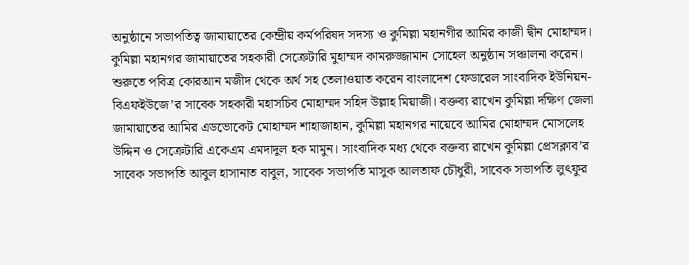অনুষ্ঠানে সভাপতিত্ব জামায়াতের কেন্দ্রীয় কর্মপরিষদ সদস্য ও কুমিল্লা মহানগীর আমির কাজী দ্বীন মোহাম্মদ। কুমিল্লা মহানগর জামায়াতের সহকারী সেক্রেটারি মুহাম্মদ কামরুজ্জামান সোহেল অনুষ্ঠান সঞ্চালনা করেন। শুরুতে পবিত্র কোরআন মজীদ থেকে অর্থ সহ তেলাওয়াত করেন বাংলাদেশ ফেডারেল সাংবাদিক ইউনিয়ন-বিএফইউজে’র সাবেক সহকারী মহাসচিব মোহাম্মদ সহিদ উল্লাহ মিয়াজী। বক্তব্য রাখেন কুমিল্লা দক্ষিণ জেলা জামায়াতের আমির এডভোকেট মোহাম্মদ শাহাজাহান, কুমিল্লা মহানগর নায়েবে আমির মোহাম্মদ মোসলেহ উদ্দিন ও সেক্রেটারি একেএম এমদাদুল হক মামুন। সাংবাদিক মধ্য থেকে বক্তব্য রাখেন কুমিল্লা প্রেসক্লাব’র সাবেক সভাপতি আবুল হাসানাত বাবুল, সাবেক সভাপতি মাসুক আলতাফ চৌধুরী, সাবেক সভাপতি লুৎফুর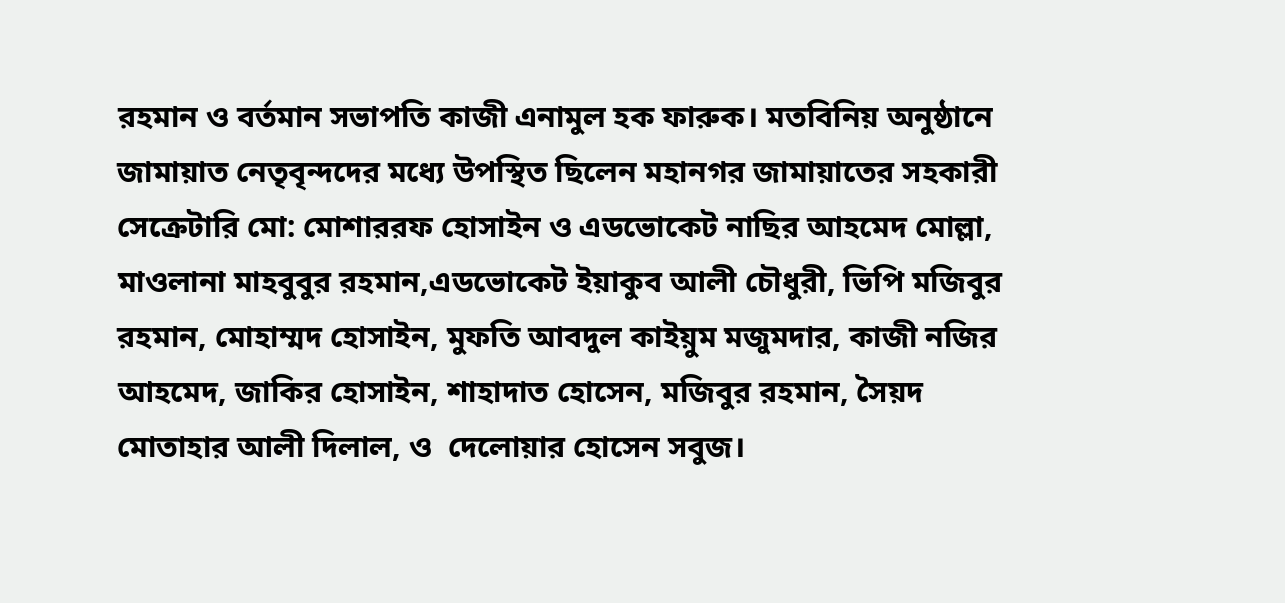রহমান ও বর্তমান সভাপতি কাজী এনামুল হক ফারুক। মতবিনিয় অনুষ্ঠানে জামায়াত নেতৃবৃন্দদের মধ্যে উপস্থিত ছিলেন মহানগর জামায়াতের সহকারী সেক্রেটারি মো: মোশাররফ হোসাইন ও এডভোকেট নাছির আহমেদ মোল্লা, মাওলানা মাহবুবুর রহমান,এডভোকেট ইয়াকুব আলী চৌধুরী, ভিপি মজিবুর রহমান, মোহাম্মদ হোসাইন, মুফতি আবদুল কাইয়ুম মজুমদার, কাজী নজির আহমেদ, জাকির হোসাইন, শাহাদাত হোসেন, মজিবুর রহমান, সৈয়দ মোতাহার আলী দিলাল, ও  দেলোয়ার হোসেন সবুজ।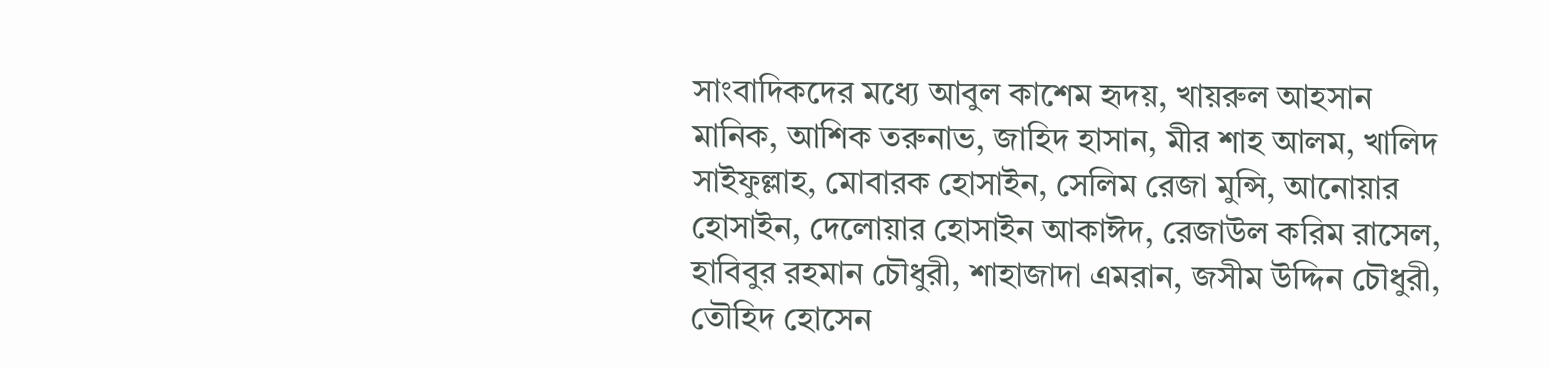সাংবাদিকদের মধ্যে আবুল কাশেম হৃদয়, খায়রুল আহসান মানিক, আশিক তরুনাভ, জাহিদ হাসান, মীর শাহ আলম, খালিদ সাইফুল্লাহ, মোবারক হোসাইন, সেলিম রেজা মুন্সি, আনোয়ার হোসাইন, দেলোয়ার হোসাইন আকাঈদ, রেজাউল করিম রাসেল, হাবিবুর রহমান চৌধুরী, শাহাজাদা এমরান, জসীম উদ্দিন চৌধুরী, তৌহিদ হোসেন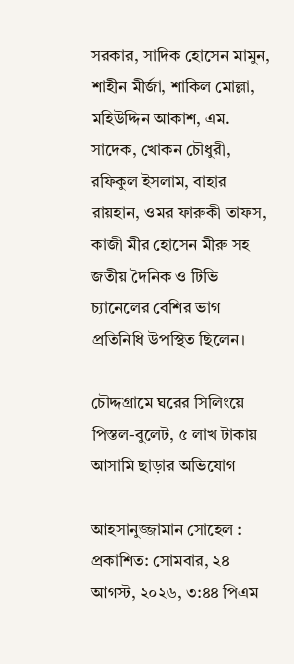সরকার, সাদিক হোসেন মামুন, শাহীন মীর্জা, শাকিল মোল্লা, মহিউদ্দিন আকাশ, এম. সাদেক, খোকন চৌধুরী, রফিকুল ইসলাম, বাহার রায়হান, ওমর ফারুকী তাফস, কাজী মীর হোসেন মীরু সহ জতীয় দৈনিক ও টিভি চ্যানেলের বেশির ভাগ প্রতিনিধি উপস্থিত ছিলেন।

চৌদ্দগ্রামে ঘরের সিলিংয়ে পিস্তল-বুলেট, ৫ লাখ টাকায় আসামি ছাড়ার অভিযোগ

আহসানুজ্জামান সোহেল : প্রকাশিত: সোমবার, ২৪ আগস্ট, ২০২৬, ৩:৪৪ পিএম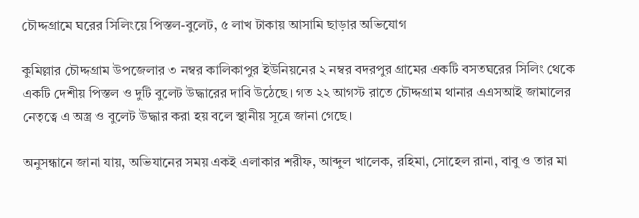চৌদ্দগ্রামে ঘরের সিলিংয়ে পিস্তল-বুলেট, ৫ লাখ টাকায় আসামি ছাড়ার অভিযোগ

কুমিল্লার চৌদ্দগ্রাম উপজেলার ৩ নম্বর কালিকাপুর ইউনিয়নের ২ নম্বর বদরপুর গ্রামের একটি বসতঘরের সিলিং থেকে একটি দেশীয় পিস্তল ও দুটি বুলেট উদ্ধারের দাবি উঠেছে। গত ২২ আগস্ট রাতে চৌদ্দগ্রাম থানার এএসআই জামালের নেতৃত্বে এ অস্ত্র ও বুলেট উদ্ধার করা হয় বলে স্থানীয় সূত্রে জানা গেছে।

অনুসন্ধানে জানা যায়, অভিযানের সময় একই এলাকার শরীফ, আব্দুল খালেক, রহিমা, সোহেল রানা, বাবু ও তার মা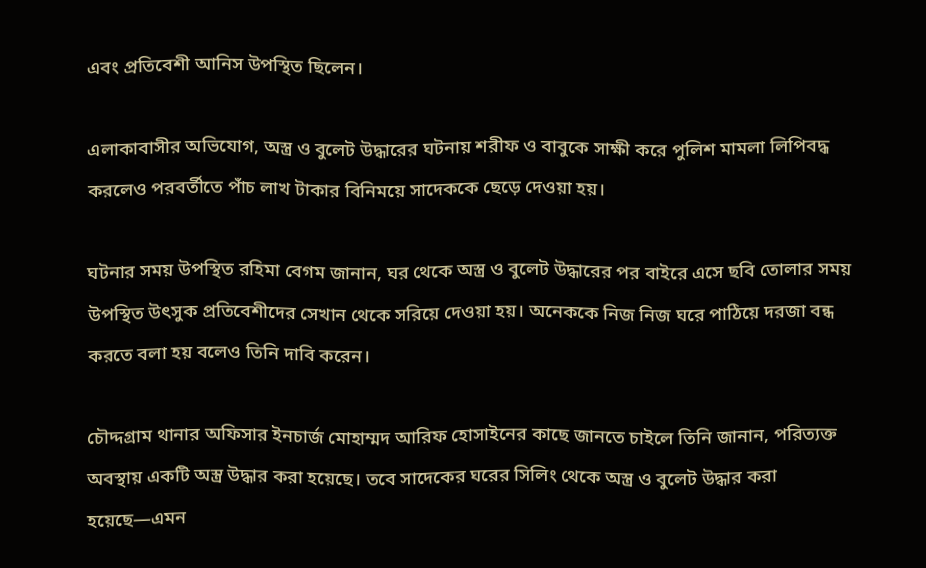এবং প্রতিবেশী আনিস উপস্থিত ছিলেন।

এলাকাবাসীর অভিযোগ, অস্ত্র ও বুলেট উদ্ধারের ঘটনায় শরীফ ও বাবুকে সাক্ষী করে পুলিশ মামলা লিপিবদ্ধ করলেও পরবর্তীতে পাঁচ লাখ টাকার বিনিময়ে সাদেককে ছেড়ে দেওয়া হয়।

ঘটনার সময় উপস্থিত রহিমা বেগম জানান, ঘর থেকে অস্ত্র ও বুলেট উদ্ধারের পর বাইরে এসে ছবি তোলার সময় উপস্থিত উৎসুক প্রতিবেশীদের সেখান থেকে সরিয়ে দেওয়া হয়। অনেককে নিজ নিজ ঘরে পাঠিয়ে দরজা বন্ধ করতে বলা হয় বলেও তিনি দাবি করেন।

চৌদ্দগ্রাম থানার অফিসার ইনচার্জ মোহাম্মদ আরিফ হোসাইনের কাছে জানতে চাইলে তিনি জানান, পরিত্যক্ত অবস্থায় একটি অস্ত্র উদ্ধার করা হয়েছে। তবে সাদেকের ঘরের সিলিং থেকে অস্ত্র ও বুলেট উদ্ধার করা হয়েছে—এমন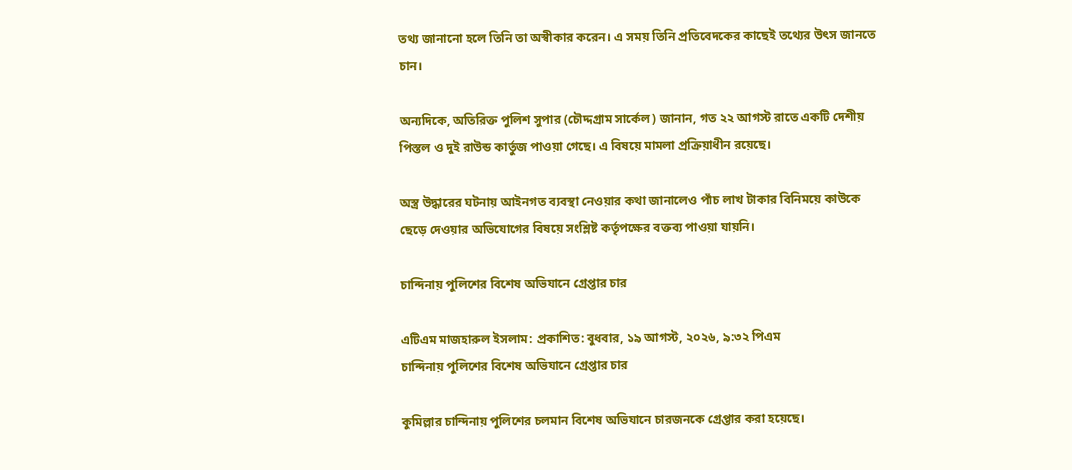তথ্য জানানো হলে তিনি তা অস্বীকার করেন। এ সময় তিনি প্রতিবেদকের কাছেই তথ্যের উৎস জানতে চান।

অন্যদিকে, অতিরিক্ত পুলিশ সুপার (চৌদ্দগ্রাম সার্কেল) জানান, গত ২২ আগস্ট রাতে একটি দেশীয় পিস্তল ও দুই রাউন্ড কার্তুজ পাওয়া গেছে। এ বিষয়ে মামলা প্রক্রিয়াধীন রয়েছে।

অস্ত্র উদ্ধারের ঘটনায় আইনগত ব্যবস্থা নেওয়ার কথা জানালেও পাঁচ লাখ টাকার বিনিময়ে কাউকে ছেড়ে দেওয়ার অভিযোগের বিষয়ে সংশ্লিষ্ট কর্তৃপক্ষের বক্তব্য পাওয়া যায়নি।

চান্দিনায় পুলিশের বিশেষ অভিযানে গ্রেপ্তার চার

এটিএম মাজহারুল ইসলাম: প্রকাশিত: বুধবার, ১৯ আগস্ট, ২০২৬, ৯:৩২ পিএম
চান্দিনায় পুলিশের বিশেষ অভিযানে গ্রেপ্তার চার

কুমিল্লার চান্দিনায় পুলিশের চলমান বিশেষ অভিযানে চারজনকে গ্রেপ্তার করা হয়েছে।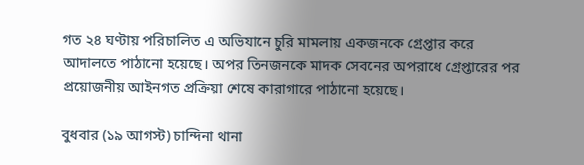গত ২৪ ঘণ্টায় পরিচালিত এ অভিযানে চুরি মামলায় একজনকে গ্রেপ্তার করে আদালতে পাঠানো হয়েছে। অপর তিনজনকে মাদক সেবনের অপরাধে গ্রেপ্তারের পর প্রয়োজনীয় আইনগত প্রক্রিয়া শেষে কারাগারে পাঠানো হয়েছে।

বুধবার (১৯ আগস্ট) চান্দিনা থানা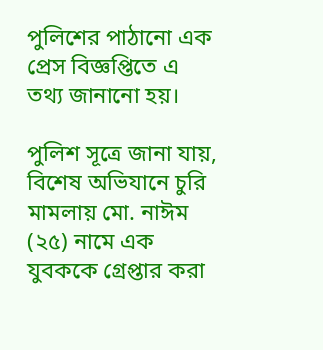পুলিশের পাঠানো এক প্রেস বিজ্ঞপ্তিতে এ তথ্য জানানো হয়।

পুলিশ সূত্রে জানা যায়, বিশেষ অভিযানে চুরি মামলায় মো. নাঈম (২৫) নামে এক যুবককে গ্রেপ্তার করা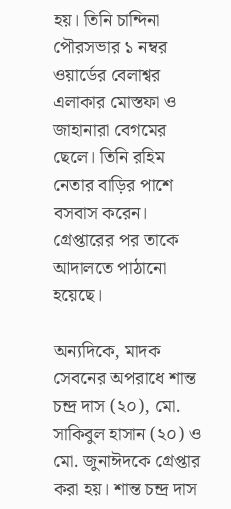হয়। তিনি চান্দিনা পৌরসভার ১ নম্বর ওয়ার্ডের বেলাশ্বর এলাকার মোস্তফা ও জাহানারা বেগমের ছেলে। তিনি রহিম নেতার বাড়ির পাশে বসবাস করেন। গ্রেপ্তারের পর তাকে আদালতে পাঠানো হয়েছে।

অন্যদিকে, মাদক সেবনের অপরাধে শান্ত চন্দ্র দাস (২০), মো. সাকিবুল হাসান (২০) ও মো. জুনাঈদকে গ্রেপ্তার করা হয়। শান্ত চন্দ্র দাস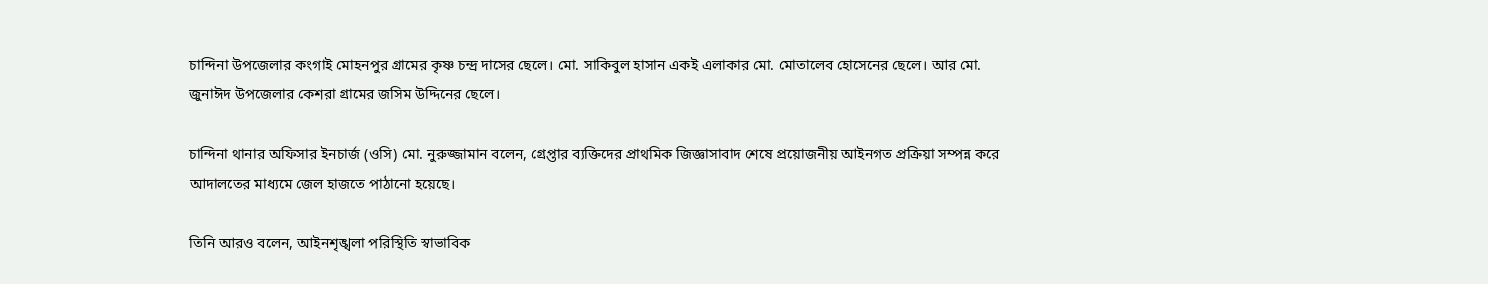চান্দিনা উপজেলার কংগাই মোহনপুর গ্রামের কৃষ্ণ চন্দ্র দাসের ছেলে। মো. সাকিবুল হাসান একই এলাকার মো. মোতালেব হোসেনের ছেলে। আর মো. জুনাঈদ উপজেলার কেশরা গ্রামের জসিম উদ্দিনের ছেলে।

চান্দিনা থানার অফিসার ইনচার্জ (ওসি) মো. নুরুজ্জামান বলেন, গ্রেপ্তার ব্যক্তিদের প্রাথমিক জিজ্ঞাসাবাদ শেষে প্রয়োজনীয় আইনগত প্রক্রিয়া সম্পন্ন করে আদালতের মাধ্যমে জেল হাজতে পাঠানো হয়েছে।

তিনি আরও বলেন, আইনশৃঙ্খলা পরিস্থিতি স্বাভাবিক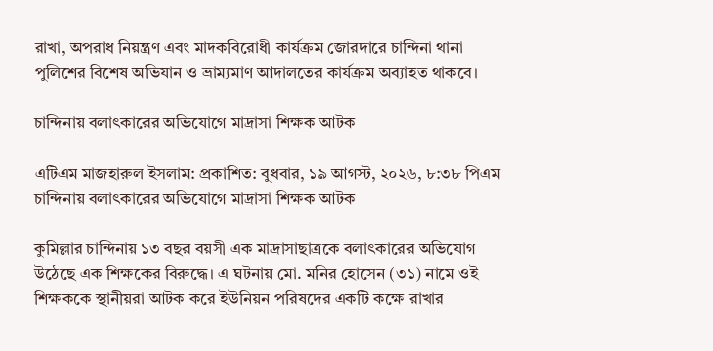রাখা, অপরাধ নিয়ন্ত্রণ এবং মাদকবিরোধী কার্যক্রম জোরদারে চান্দিনা থানা পুলিশের বিশেষ অভিযান ও ভ্রাম্যমাণ আদালতের কার্যক্রম অব্যাহত থাকবে।

চান্দিনায় বলাৎকারের অভিযোগে মাদ্রাসা শিক্ষক আটক

এটিএম মাজহারুল ইসলাম: প্রকাশিত: বুধবার, ১৯ আগস্ট, ২০২৬, ৮:৩৮ পিএম
চান্দিনায় বলাৎকারের অভিযোগে মাদ্রাসা শিক্ষক আটক

কুমিল্লার চান্দিনায় ১৩ বছর বয়সী এক মাদ্রাসাছাত্রকে বলাৎকারের অভিযোগ উঠেছে এক শিক্ষকের বিরুদ্ধে। এ ঘটনায় মো. মনির হোসেন (৩১) নামে ওই শিক্ষককে স্থানীয়রা আটক করে ইউনিয়ন পরিষদের একটি কক্ষে রাখার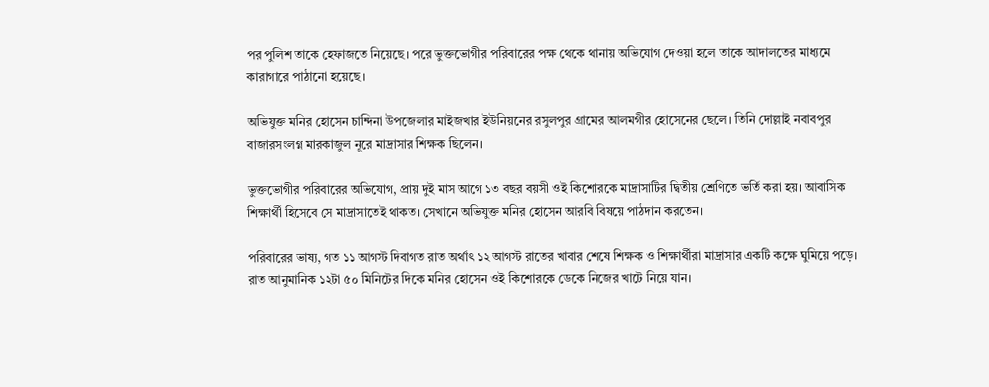পর পুলিশ তাকে হেফাজতে নিয়েছে। পরে ভুক্তভোগীর পরিবারের পক্ষ থেকে থানায় অভিযোগ দেওয়া হলে তাকে আদালতের মাধ্যমে কারাগারে পাঠানো হয়েছে।

অভিযুক্ত মনির হোসেন চান্দিনা উপজেলার মাইজখার ইউনিয়নের রসুলপুর গ্রামের আলমগীর হোসেনের ছেলে। তিনি দোল্লাই নবাবপুর বাজারসংলগ্ন মারকাজুল নূরে মাদ্রাসার শিক্ষক ছিলেন।

ভুক্তভোগীর পরিবারের অভিযোগ, প্রায় দুই মাস আগে ১৩ বছর বয়সী ওই কিশোরকে মাদ্রাসাটির দ্বিতীয় শ্রেণিতে ভর্তি করা হয়। আবাসিক শিক্ষার্থী হিসেবে সে মাদ্রাসাতেই থাকত। সেখানে অভিযুক্ত মনির হোসেন আরবি বিষয়ে পাঠদান করতেন।

পরিবারের ভাষ্য, গত ১১ আগস্ট দিবাগত রাত অর্থাৎ ১২ আগস্ট রাতের খাবার শেষে শিক্ষক ও শিক্ষার্থীরা মাদ্রাসার একটি কক্ষে ঘুমিয়ে পড়ে। রাত আনুমানিক ১২টা ৫০ মিনিটের দিকে মনির হোসেন ওই কিশোরকে ডেকে নিজের খাটে নিয়ে যান।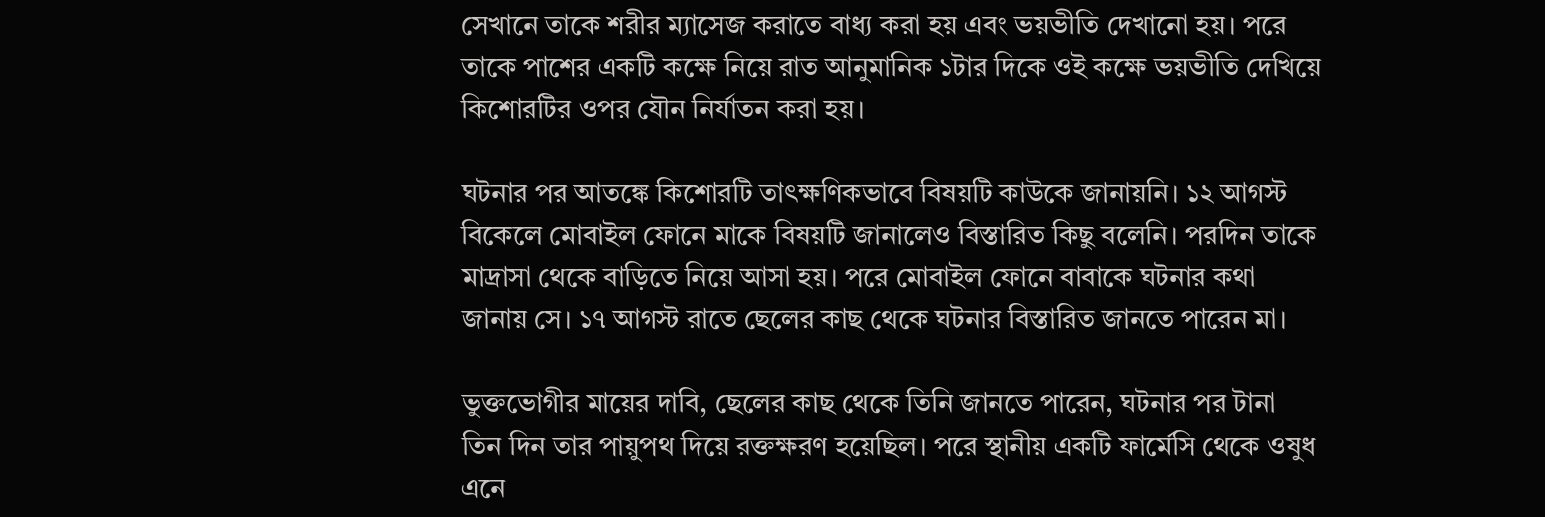সেখানে তাকে শরীর ম্যাসেজ করাতে বাধ্য করা হয় এবং ভয়ভীতি দেখানো হয়। পরে তাকে পাশের একটি কক্ষে নিয়ে রাত আনুমানিক ১টার দিকে ওই কক্ষে ভয়ভীতি দেখিয়ে কিশোরটির ওপর যৌন নির্যাতন করা হয়।

ঘটনার পর আতঙ্কে কিশোরটি তাৎক্ষণিকভাবে বিষয়টি কাউকে জানায়নি। ১২ আগস্ট বিকেলে মোবাইল ফোনে মাকে বিষয়টি জানালেও বিস্তারিত কিছু বলেনি। পরদিন তাকে মাদ্রাসা থেকে বাড়িতে নিয়ে আসা হয়। পরে মোবাইল ফোনে বাবাকে ঘটনার কথা জানায় সে। ১৭ আগস্ট রাতে ছেলের কাছ থেকে ঘটনার বিস্তারিত জানতে পারেন মা।

ভুক্তভোগীর মায়ের দাবি, ছেলের কাছ থেকে তিনি জানতে পারেন, ঘটনার পর টানা তিন দিন তার পায়ুপথ দিয়ে রক্তক্ষরণ হয়েছিল। পরে স্থানীয় একটি ফার্মেসি থেকে ওষুধ এনে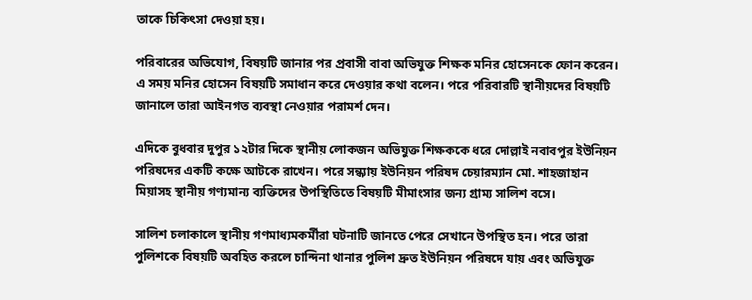তাকে চিকিৎসা দেওয়া হয়।

পরিবারের অভিযোগ, বিষয়টি জানার পর প্রবাসী বাবা অভিযুক্ত শিক্ষক মনির হোসেনকে ফোন করেন। এ সময় মনির হোসেন বিষয়টি সমাধান করে দেওয়ার কথা বলেন। পরে পরিবারটি স্থানীয়দের বিষয়টি জানালে তারা আইনগত ব্যবস্থা নেওয়ার পরামর্শ দেন।

এদিকে বুধবার দুপুর ১২টার দিকে স্থানীয় লোকজন অভিযুক্ত শিক্ষককে ধরে দোল্লাই নবাবপুর ইউনিয়ন পরিষদের একটি কক্ষে আটকে রাখেন। পরে সন্ধ্যায় ইউনিয়ন পরিষদ চেয়ারম্যান মো. শাহজাহান মিয়াসহ স্থানীয় গণ্যমান্য ব্যক্তিদের উপস্থিতিতে বিষয়টি মীমাংসার জন্য গ্রাম্য সালিশ বসে।

সালিশ চলাকালে স্থানীয় গণমাধ্যমকর্মীরা ঘটনাটি জানতে পেরে সেখানে উপস্থিত হন। পরে তারা পুলিশকে বিষয়টি অবহিত করলে চান্দিনা থানার পুলিশ দ্রুত ইউনিয়ন পরিষদে যায় এবং অভিযুক্ত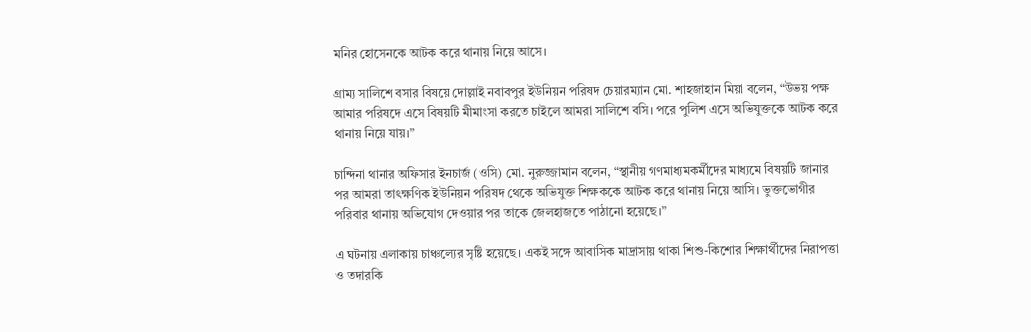মনির হোসেনকে আটক করে থানায় নিয়ে আসে।

গ্রাম্য সালিশে বসার বিষয়ে দোল্লাই নবাবপুর ইউনিয়ন পরিষদ চেয়ারম্যান মো. শাহজাহান মিয়া বলেন, “উভয় পক্ষ আমার পরিষদে এসে বিষয়টি মীমাংসা করতে চাইলে আমরা সালিশে বসি। পরে পুলিশ এসে অভিযুক্তকে আটক করে থানায় নিয়ে যায়।”

চান্দিনা থানার অফিসার ইনচার্জ (ওসি) মো. নুরুজ্জামান বলেন, “স্থানীয় গণমাধ্যমকর্মীদের মাধ্যমে বিষয়টি জানার পর আমরা তাৎক্ষণিক ইউনিয়ন পরিষদ থেকে অভিযুক্ত শিক্ষককে আটক করে থানায় নিয়ে আসি। ভুক্তভোগীর পরিবার থানায় অভিযোগ দেওয়ার পর তাকে জেলহাজতে পাঠানো হয়েছে।”

এ ঘটনায় এলাকায় চাঞ্চল্যের সৃষ্টি হয়েছে। একই সঙ্গে আবাসিক মাদ্রাসায় থাকা শিশু-কিশোর শিক্ষার্থীদের নিরাপত্তা ও তদারকি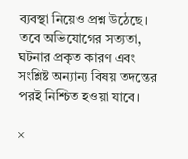ব্যবস্থা নিয়েও প্রশ্ন উঠেছে। তবে অভিযোগের সত্যতা, ঘটনার প্রকৃত কারণ এবং সংশ্লিষ্ট অন্যান্য বিষয় তদন্তের পরই নিশ্চিত হওয়া যাবে।

×